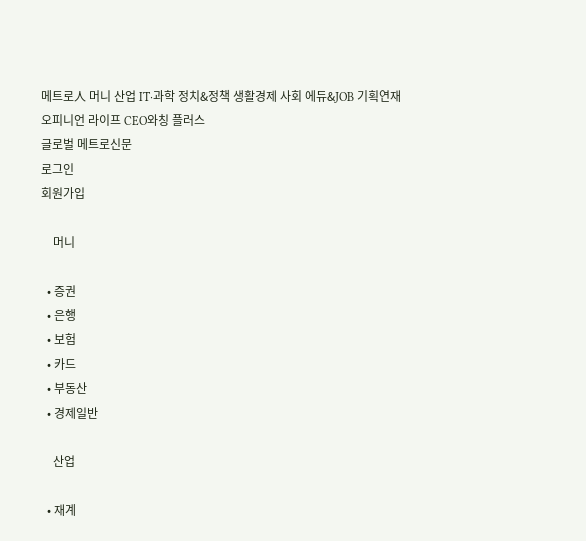메트로人 머니 산업 IT·과학 정치&정책 생활경제 사회 에듀&JOB 기획연재 오피니언 라이프 CEO와칭 플러스
글로벌 메트로신문
로그인
회원가입

    머니

  • 증권
  • 은행
  • 보험
  • 카드
  • 부동산
  • 경제일반

    산업

  • 재계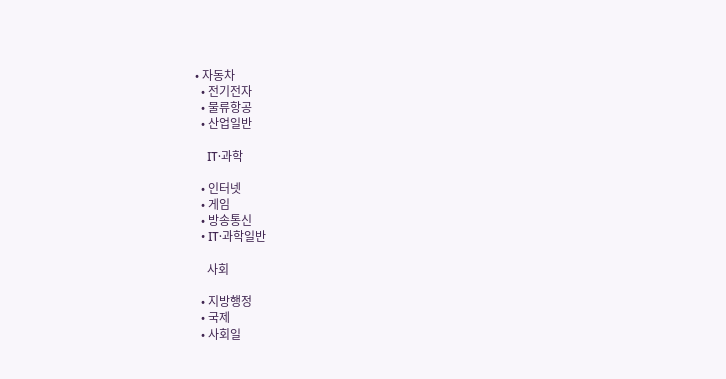• 자동차
  • 전기전자
  • 물류항공
  • 산업일반

    IT·과학

  • 인터넷
  • 게임
  • 방송통신
  • IT·과학일반

    사회

  • 지방행정
  • 국제
  • 사회일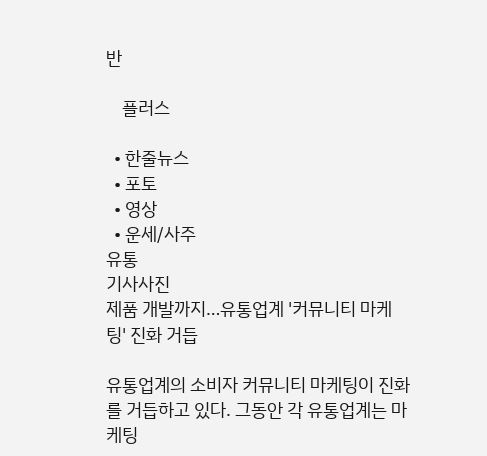반

    플러스

  • 한줄뉴스
  • 포토
  • 영상
  • 운세/사주
유통
기사사진
제품 개발까지…유통업계 '커뮤니티 마케팅' 진화 거듭

유통업계의 소비자 커뮤니티 마케팅이 진화를 거듭하고 있다. 그동안 각 유통업계는 마케팅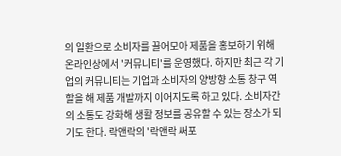의 일환으로 소비자를 끌어모아 제품을 홍보하기 위해 온라인상에서 '커뮤니티'를 운영했다. 하지만 최근 각 기업의 커뮤니티는 기업과 소비자의 양방향 소통 창구 역할을 해 제품 개발까지 이어지도록 하고 있다. 소비자간의 소통도 강화해 생활 정보를 공유할 수 있는 장소가 되기도 한다. 락앤락의 '락앤락 써포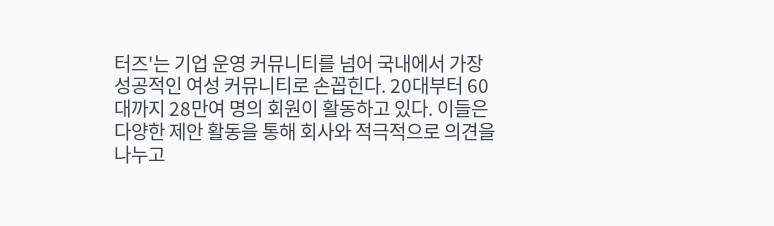터즈'는 기업 운영 커뮤니티를 넘어 국내에서 가장 성공적인 여성 커뮤니티로 손꼽힌다. 20대부터 60대까지 28만여 명의 회원이 활동하고 있다. 이들은 다양한 제안 활동을 통해 회사와 적극적으로 의견을 나누고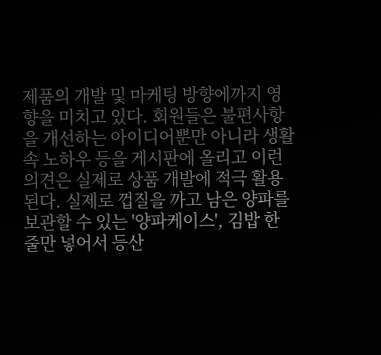제품의 개발 및 마케팅 방향에까지 영향을 미치고 있다. 회원들은 불편사항을 개선하는 아이디어뿐만 아니라 생활 속 노하우 등을 게시판에 올리고 이런 의견은 실제로 상품 개발에 적극 활용된다. 실제로 껍질을 까고 남은 양파를 보관할 수 있는 '양파케이스', 김밥 한 줄만 넣어서 등산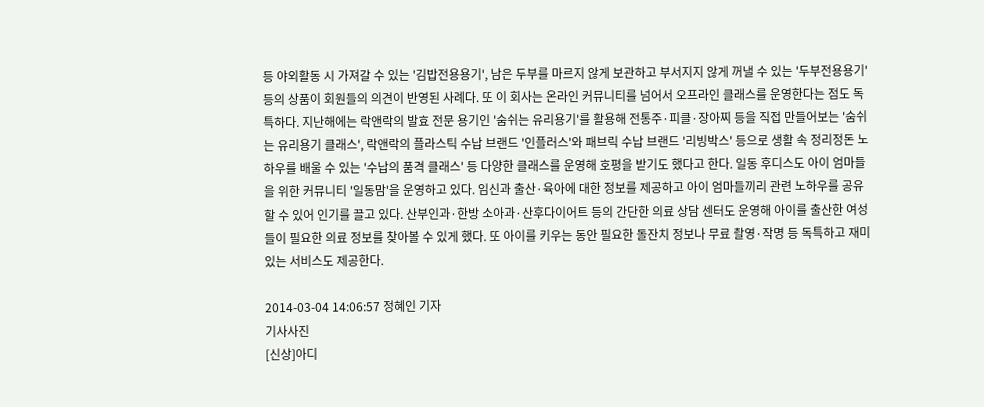등 야외활동 시 가져갈 수 있는 '김밥전용용기', 남은 두부를 마르지 않게 보관하고 부서지지 않게 꺼낼 수 있는 '두부전용용기' 등의 상품이 회원들의 의견이 반영된 사례다. 또 이 회사는 온라인 커뮤니티를 넘어서 오프라인 클래스를 운영한다는 점도 독특하다. 지난해에는 락앤락의 발효 전문 용기인 '숨쉬는 유리용기'를 활용해 전통주·피클·장아찌 등을 직접 만들어보는 '숨쉬는 유리용기 클래스', 락앤락의 플라스틱 수납 브랜드 '인플러스'와 패브릭 수납 브랜드 '리빙박스' 등으로 생활 속 정리정돈 노하우를 배울 수 있는 '수납의 품격 클래스' 등 다양한 클래스를 운영해 호평을 받기도 했다고 한다. 일동 후디스도 아이 엄마들을 위한 커뮤니티 '일동맘'을 운영하고 있다. 임신과 출산·육아에 대한 정보를 제공하고 아이 엄마들끼리 관련 노하우를 공유할 수 있어 인기를 끌고 있다. 산부인과·한방 소아과·산후다이어트 등의 간단한 의료 상담 센터도 운영해 아이를 출산한 여성들이 필요한 의료 정보를 찾아볼 수 있게 했다. 또 아이를 키우는 동안 필요한 돌잔치 정보나 무료 촬영·작명 등 독특하고 재미있는 서비스도 제공한다.

2014-03-04 14:06:57 정혜인 기자
기사사진
[신상]아디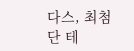다스, 최첨단 테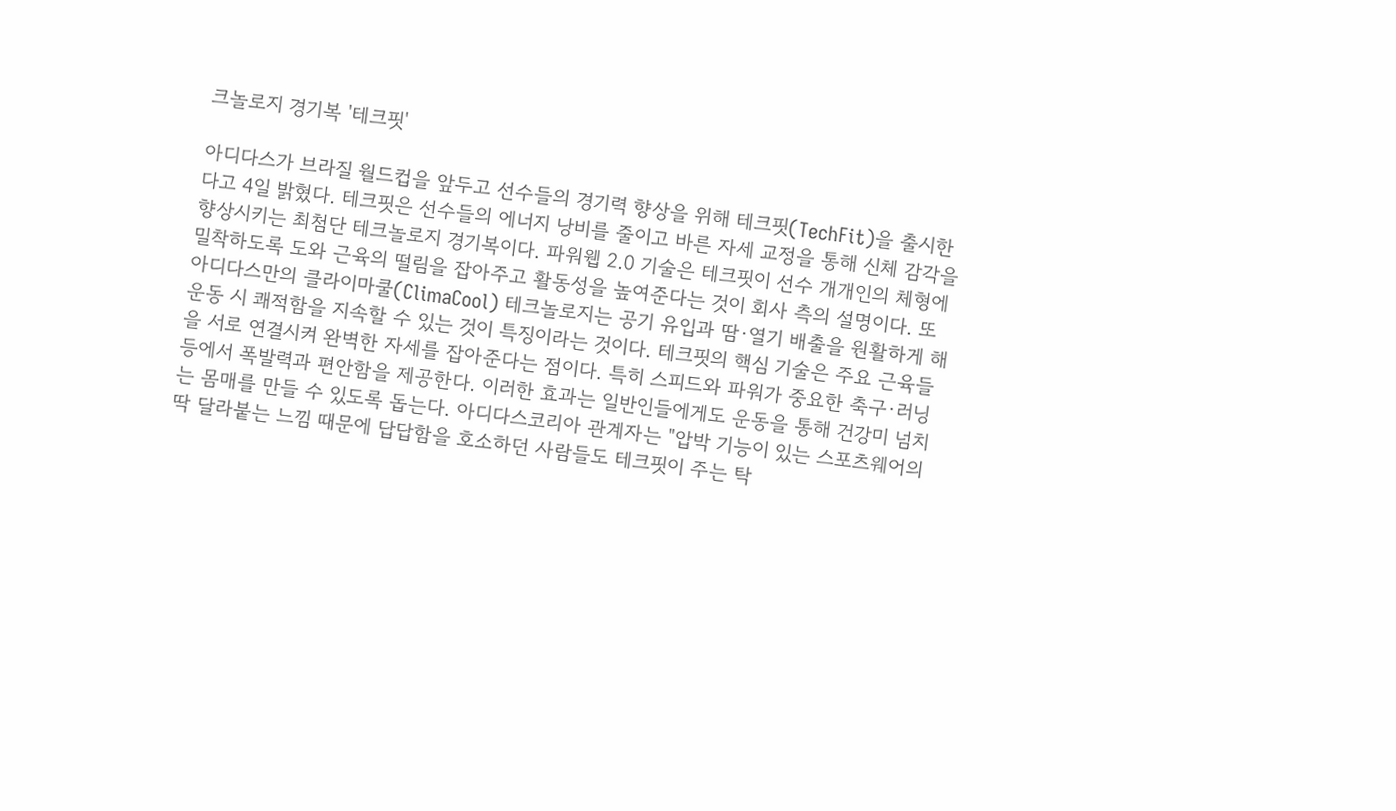크놀로지 경기복 '테크핏'

아디다스가 브라질 월드컵을 앞두고 선수들의 경기력 향상을 위해 테크핏(TechFit)을 출시한다고 4일 밝혔다. 테크핏은 선수들의 에너지 낭비를 줄이고 바른 자세 교정을 통해 신체 감각을 향상시키는 최첨단 테크놀로지 경기복이다. 파워웹 2.0 기술은 테크핏이 선수 개개인의 체형에 밀착하도록 도와 근육의 떨림을 잡아주고 활동성을 높여준다는 것이 회사 측의 설명이다. 또 아디다스만의 클라이마쿨(ClimaCool) 테크놀로지는 공기 유입과 땀·열기 배출을 원활하게 해 운동 시 쾌적함을 지속할 수 있는 것이 특징이라는 것이다. 테크핏의 핵심 기술은 주요 근육들을 서로 연결시켜 완벽한 자세를 잡아준다는 점이다. 특히 스피드와 파워가 중요한 축구·러닝 등에서 폭발력과 편안함을 제공한다. 이러한 효과는 일반인들에게도 운동을 통해 건강미 넘치는 몸매를 만들 수 있도록 돕는다. 아디다스코리아 관계자는 "압박 기능이 있는 스포츠웨어의 딱 달라붙는 느낌 때문에 답답함을 호소하던 사람들도 테크핏이 주는 탁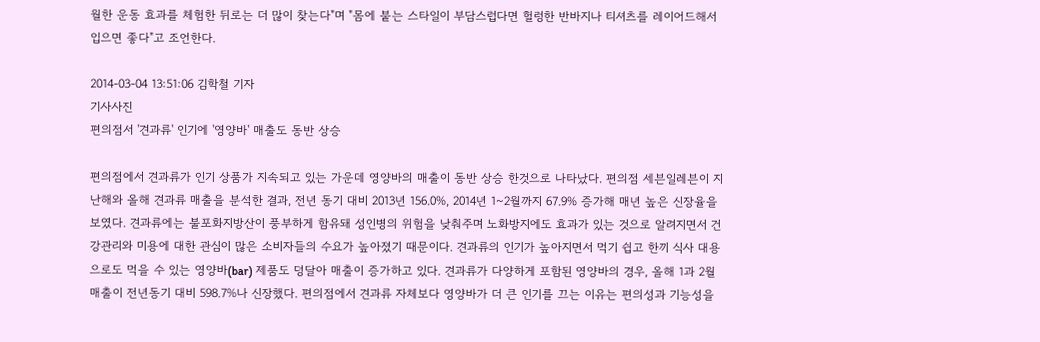월한 운동 효과를 체험한 뒤로는 더 많이 찾는다"며 "몸에 붙는 스타일이 부담스럽다면 헐렁한 반바지나 티셔츠를 레이어드해서 입으면 좋다"고 조언한다.

2014-03-04 13:51:06 김학철 기자
기사사진
편의점서 '견과류' 인기에 '영양바' 매출도 동반 상승

편의점에서 견과류가 인기 상품가 지속되고 있는 가운데 영양바의 매출이 동반 상승 한것으로 나타났다. 편의점 세븐일레븐이 지난해와 올해 견과류 매출을 분석한 결과, 전년 동기 대비 2013년 156.0%, 2014년 1~2월까지 67.9% 증가해 매년 높은 신장율을 보였다. 견과류에는 불포화지방산이 풍부하게 함유돼 성인병의 위험을 낮춰주며 노화방지에도 효과가 있는 것으로 알려지면서 건강관리와 미용에 대한 관심이 많은 소비자들의 수요가 높아졌기 때문이다. 견과류의 인기가 높아지면서 먹기 쉽고 한끼 식사 대용으로도 먹을 수 있는 영양바(bar) 제품도 덩달아 매출이 증가하고 있다. 견과류가 다양하게 포함된 영양바의 경우, 올해 1과 2월 매출이 전년동기 대비 598.7%나 신장했다. 편의점에서 견과류 자체보다 영양바가 더 큰 인기를 끄는 이유는 편의성과 기능성을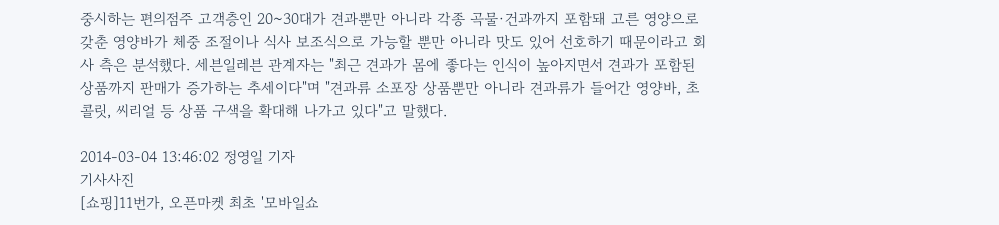중시하는 편의점주 고객층인 20~30대가 견과뿐만 아니라 각종 곡물·건과까지 포함돼 고른 영양으로 갖춘 영양바가 체중 조절이나 식사 보조식으로 가능할 뿐만 아니라 맛도 있어 선호하기 때문이라고 회사 측은 분석했다. 세븐일레븐 관계자는 "최근 견과가 몸에 좋다는 인식이 높아지면서 견과가 포함된 상품까지 판매가 증가하는 추세이다"며 "견과류 소포장 상품뿐만 아니라 견과류가 들어간 영양바, 초콜릿, 씨리얼 등 상품 구색을 확대해 나가고 있다"고 말했다.

2014-03-04 13:46:02 정영일 기자
기사사진
[쇼핑]11번가, 오픈마켓 최초 '모바일쇼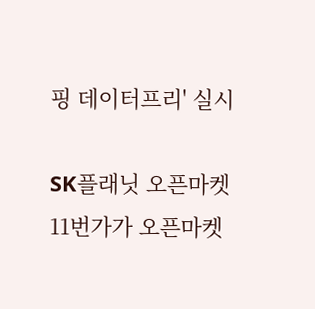핑 데이터프리' 실시

SK플래닛 오픈마켓 11번가가 오픈마켓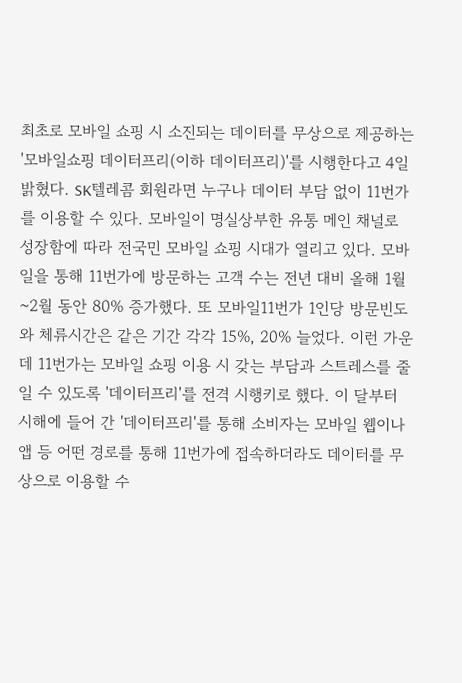최초로 모바일 쇼핑 시 소진되는 데이터를 무상으로 제공하는 '모바일쇼핑 데이터프리(이하 데이터프리)'를 시행한다고 4일 밝혔다. SK텔레콤 회원라면 누구나 데이터 부담 없이 11번가를 이용할 수 있다. 모바일이 명실상부한 유통 메인 채널로 성장함에 따라 전국민 모바일 쇼핑 시대가 열리고 있다. 모바일을 통해 11번가에 방문하는 고객 수는 전년 대비 올해 1월~2월 동안 80% 증가했다. 또 모바일11번가 1인당 방문빈도와 체류시간은 같은 기간 각각 15%, 20% 늘었다. 이런 가운데 11번가는 모바일 쇼핑 이용 시 갖는 부담과 스트레스를 줄일 수 있도록 '데이터프리'를 전격 시행키로 했다. 이 달부터 시해에 들어 간 '데이터프리'를 통해 소비자는 모바일 웹이나 앱 등 어떤 경로를 통해 11번가에 접속하더라도 데이터를 무상으로 이용할 수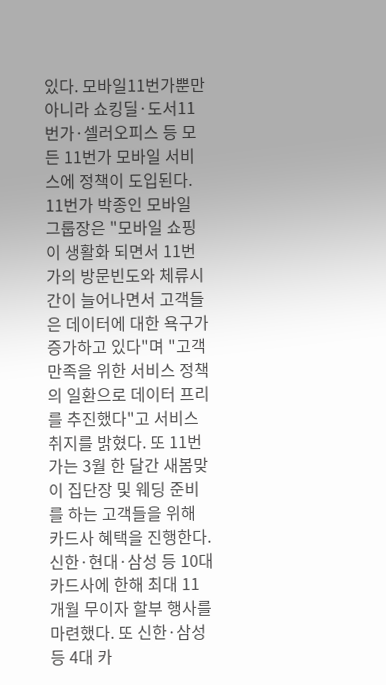있다. 모바일11번가뿐만 아니라 쇼킹딜·도서11번가·셀러오피스 등 모든 11번가 모바일 서비스에 정책이 도입된다. 11번가 박종인 모바일 그룹장은 "모바일 쇼핑이 생활화 되면서 11번가의 방문빈도와 체류시간이 늘어나면서 고객들은 데이터에 대한 욕구가 증가하고 있다"며 "고객 만족을 위한 서비스 정책의 일환으로 데이터 프리를 추진했다"고 서비스 취지를 밝혔다. 또 11번가는 3월 한 달간 새봄맞이 집단장 및 웨딩 준비를 하는 고객들을 위해 카드사 혜택을 진행한다. 신한·현대·삼성 등 10대 카드사에 한해 최대 11개월 무이자 할부 행사를 마련했다. 또 신한·삼성 등 4대 카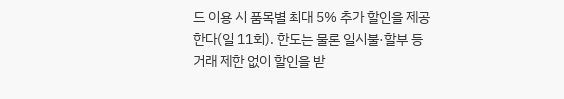드 이용 시 품목별 최대 5% 추가 할인을 제공한다(일 11회). 한도는 물론 일시불·할부 등 거래 제한 없이 할인을 받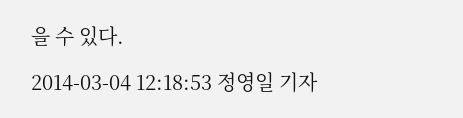을 수 있다.

2014-03-04 12:18:53 정영일 기자